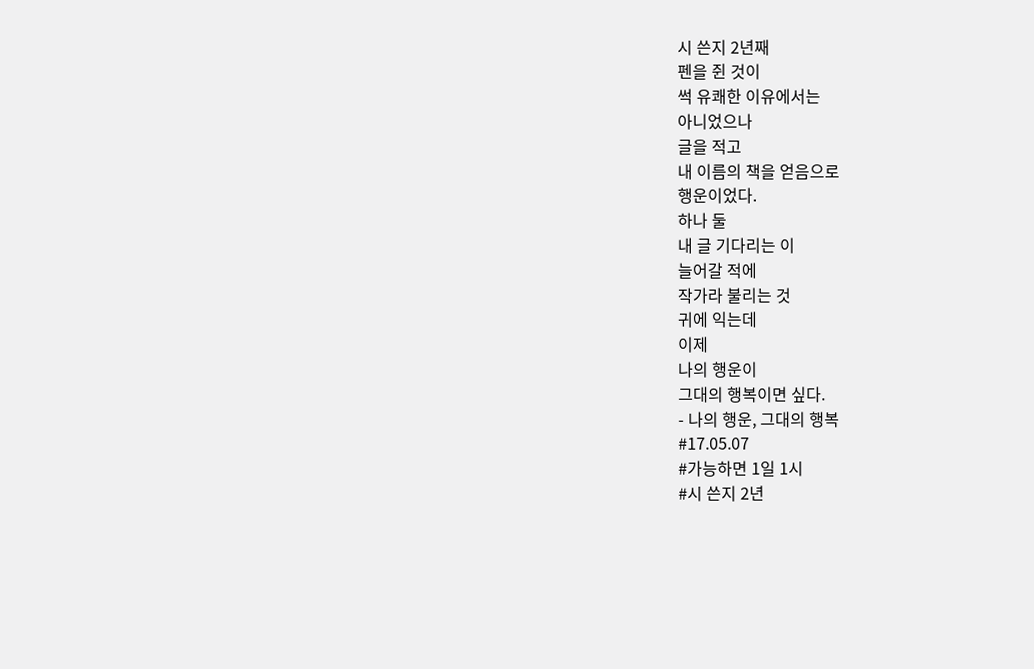시 쓴지 2년째
펜을 쥔 것이
썩 유쾌한 이유에서는
아니었으나
글을 적고
내 이름의 책을 얻음으로
행운이었다.
하나 둘
내 글 기다리는 이
늘어갈 적에
작가라 불리는 것
귀에 익는데
이제
나의 행운이
그대의 행복이면 싶다.
- 나의 행운, 그대의 행복
#17.05.07
#가능하면 1일 1시
#시 쓴지 2년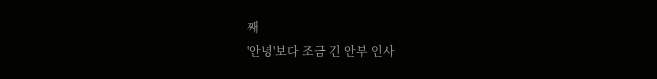째
'안녕'보다 조금 긴 안부 인사